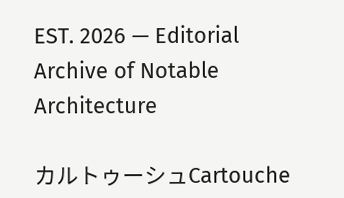EST. 2026 — Editorial Archive of Notable Architecture

カルトゥーシュCartouche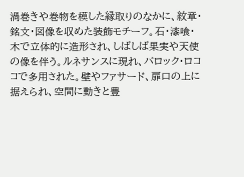渦巻きや巻物を模した縁取りのなかに、紋章・銘文・図像を収めた装飾モチーフ。石・漆喰・木で立体的に造形され、しばしば果実や天使の像を伴う。ルネサンスに現れ、バロック・ロココで多用された。壁やファサード、扉口の上に据えられ、空間に動きと豊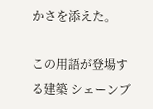かさを添えた。

この用語が登場する建築 シェーンブ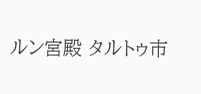ルン宮殿 タルトゥ市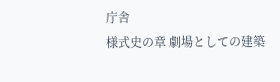庁舎
様式史の章 劇場としての建築